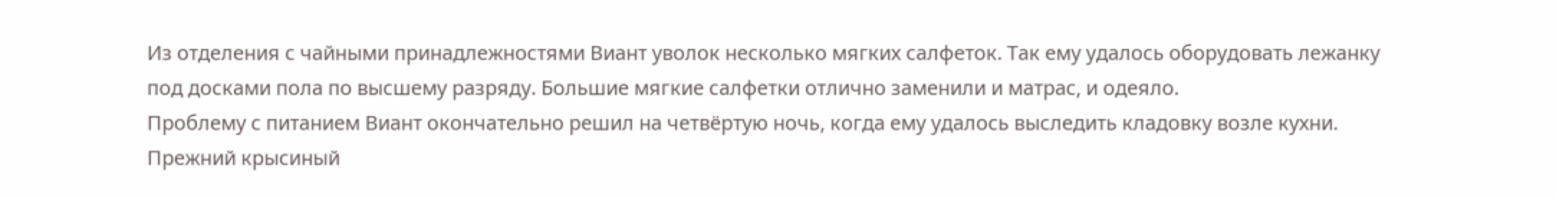Из отделения с чайными принадлежностями Виант уволок несколько мягких салфеток. Так ему удалось оборудовать лежанку под досками пола по высшему разряду. Большие мягкие салфетки отлично заменили и матрас, и одеяло.
Проблему с питанием Виант окончательно решил на четвёртую ночь, когда ему удалось выследить кладовку возле кухни. Прежний крысиный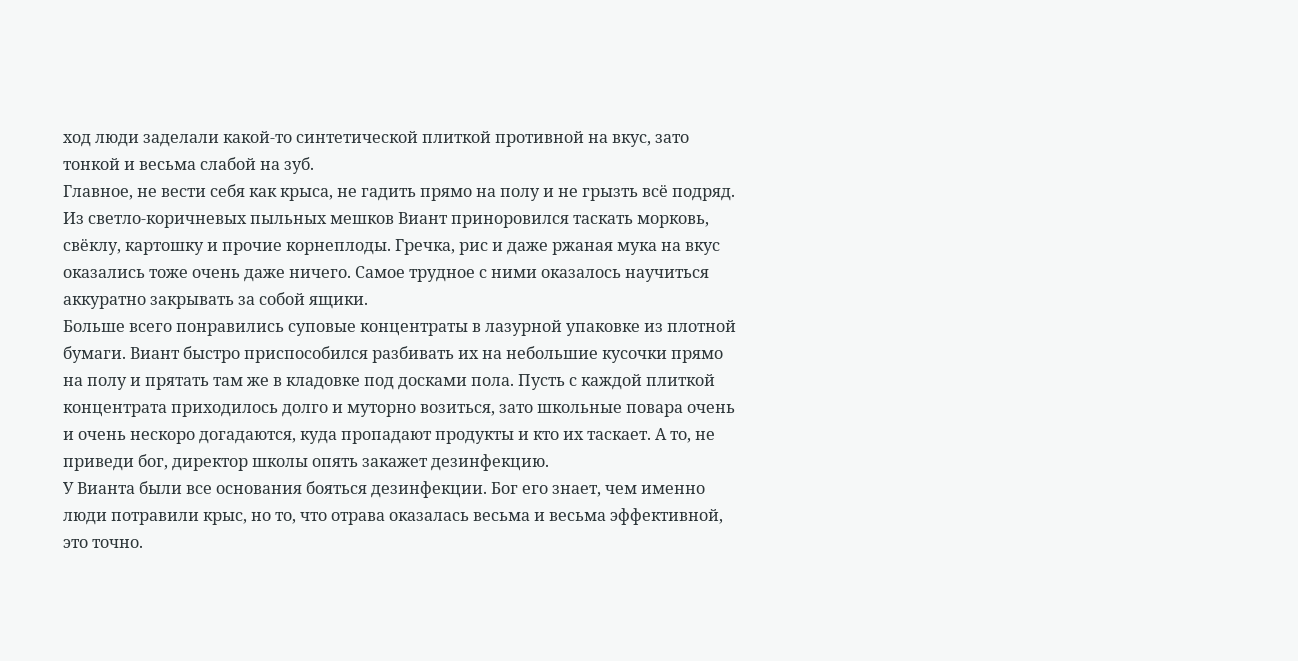ход люди заделали какой-то синтетической плиткой противной на вкус, зато тонкой и весьма слабой на зуб.
Главное, не вести себя как крыса, не гадить прямо на полу и не грызть всё подряд. Из светло-коричневых пыльных мешков Виант приноровился таскать морковь, свёклу, картошку и прочие корнеплоды. Гречка, рис и даже ржаная мука на вкус оказались тоже очень даже ничего. Самое трудное с ними оказалось научиться аккуратно закрывать за собой ящики.
Больше всего понравились суповые концентраты в лазурной упаковке из плотной бумаги. Виант быстро приспособился разбивать их на небольшие кусочки прямо на полу и прятать там же в кладовке под досками пола. Пусть с каждой плиткой концентрата приходилось долго и муторно возиться, зато школьные повара очень и очень нескоро догадаются, куда пропадают продукты и кто их таскает. А то, не приведи бог, директор школы опять закажет дезинфекцию.
У Вианта были все основания бояться дезинфекции. Бог его знает, чем именно люди потравили крыс, но то, что отрава оказалась весьма и весьма эффективной, это точно.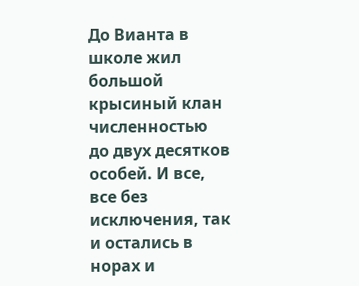До Вианта в школе жил большой крысиный клан численностью до двух десятков особей. И все, все без исключения, так и остались в норах и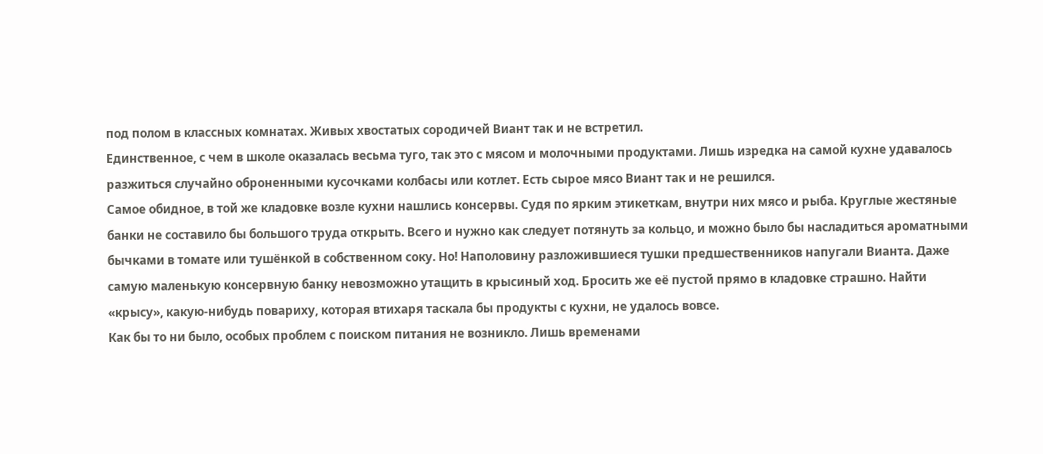под полом в классных комнатах. Живых хвостатых сородичей Виант так и не встретил.
Единственное, с чем в школе оказалась весьма туго, так это с мясом и молочными продуктами. Лишь изредка на самой кухне удавалось разжиться случайно оброненными кусочками колбасы или котлет. Есть сырое мясо Виант так и не решился.
Самое обидное, в той же кладовке возле кухни нашлись консервы. Судя по ярким этикеткам, внутри них мясо и рыба. Круглые жестяные банки не составило бы большого труда открыть. Всего и нужно как следует потянуть за кольцо, и можно было бы насладиться ароматными бычками в томате или тушёнкой в собственном соку. Но! Наполовину разложившиеся тушки предшественников напугали Вианта. Даже самую маленькую консервную банку невозможно утащить в крысиный ход. Бросить же её пустой прямо в кладовке страшно. Найти «крысу», какую-нибудь повариху, которая втихаря таскала бы продукты с кухни, не удалось вовсе.
Как бы то ни было, особых проблем с поиском питания не возникло. Лишь временами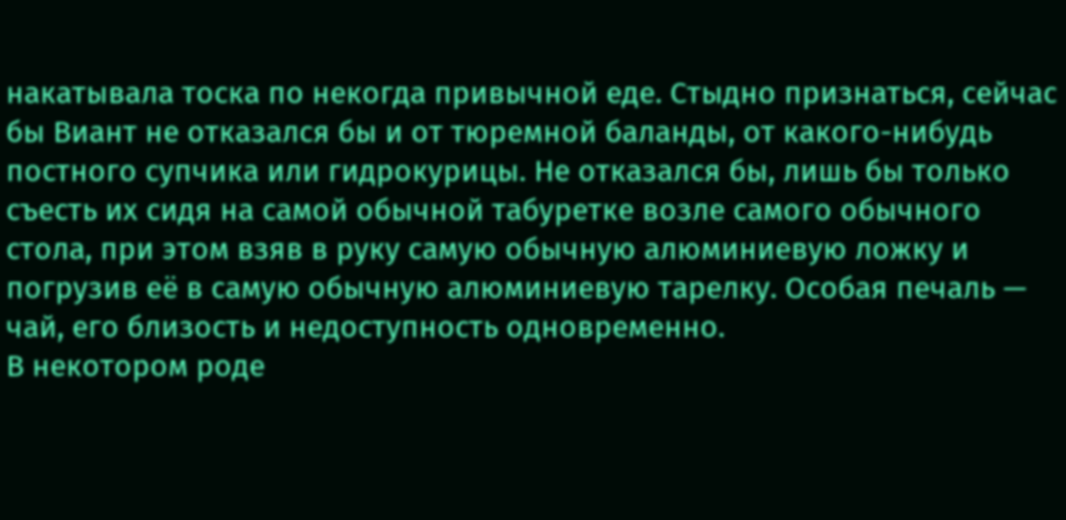накатывала тоска по некогда привычной еде. Стыдно признаться, сейчас бы Виант не отказался бы и от тюремной баланды, от какого-нибудь постного супчика или гидрокурицы. Не отказался бы, лишь бы только съесть их сидя на самой обычной табуретке возле самого обычного стола, при этом взяв в руку самую обычную алюминиевую ложку и погрузив её в самую обычную алюминиевую тарелку. Особая печаль — чай, его близость и недоступность одновременно.
В некотором роде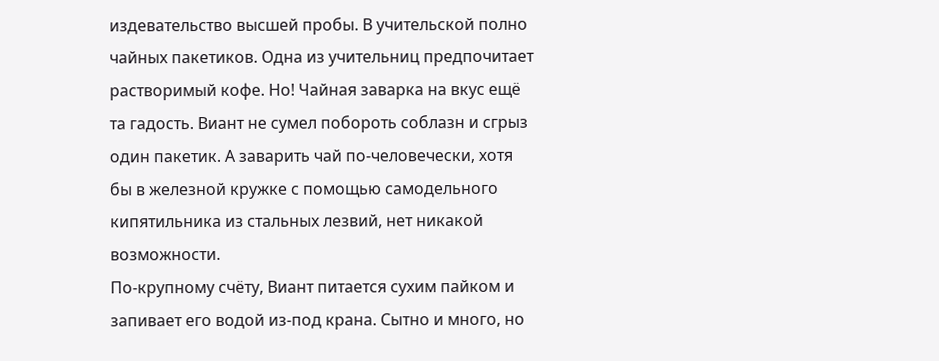издевательство высшей пробы. В учительской полно чайных пакетиков. Одна из учительниц предпочитает растворимый кофе. Но! Чайная заварка на вкус ещё та гадость. Виант не сумел побороть соблазн и сгрыз один пакетик. А заварить чай по-человечески, хотя бы в железной кружке с помощью самодельного кипятильника из стальных лезвий, нет никакой возможности.
По-крупному счёту, Виант питается сухим пайком и запивает его водой из-под крана. Сытно и много, но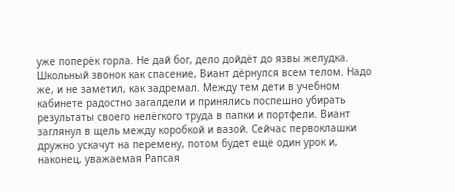уже поперёк горла. Не дай бог, дело дойдёт до язвы желудка.
Школьный звонок как спасение, Виант дёрнулся всем телом. Надо же, и не заметил, как задремал. Между тем дети в учебном кабинете радостно загалдели и принялись поспешно убирать результаты своего нелёгкого труда в папки и портфели. Виант заглянул в щель между коробкой и вазой. Сейчас первоклашки дружно ускачут на перемену, потом будет ещё один урок и, наконец, уважаемая Рапсая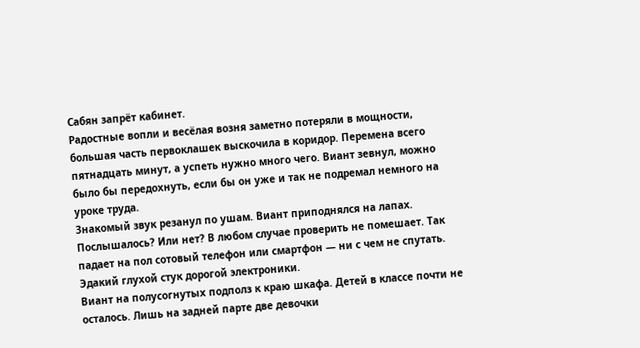Сабян запрёт кабинет.
Радостные вопли и весёлая возня заметно потеряли в мощности, большая часть первоклашек выскочила в коридор. Перемена всего пятнадцать минут, а успеть нужно много чего. Виант зевнул, можно было бы передохнуть, если бы он уже и так не подремал немного на уроке труда.
Знакомый звук резанул по ушам. Виант приподнялся на лапах. Послышалось? Или нет? В любом случае проверить не помешает. Так падает на пол сотовый телефон или смартфон — ни с чем не спутать. Эдакий глухой стук дорогой электроники.
Виант на полусогнутых подполз к краю шкафа. Детей в классе почти не осталось. Лишь на задней парте две девочки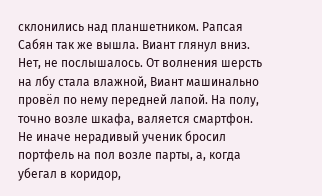склонились над планшетником. Рапсая Сабян так же вышла. Виант глянул вниз. Нет, не послышалось. От волнения шерсть на лбу стала влажной, Виант машинально провёл по нему передней лапой. На полу, точно возле шкафа, валяется смартфон.
Не иначе нерадивый ученик бросил портфель на пол возле парты, а, когда убегал в коридор,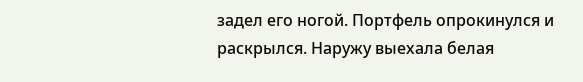задел его ногой. Портфель опрокинулся и раскрылся. Наружу выехала белая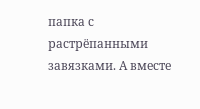папка с растрёпанными завязками. А вместе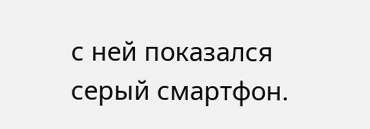с ней показался серый смартфон.